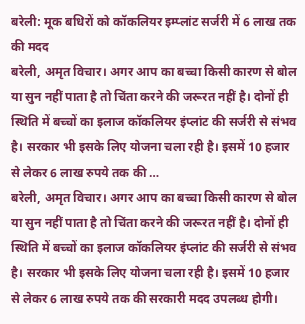बरेली: मूक बधिरों को कॉकलियर इम्प्लांट सर्जरी में 6 लाख तक की मदद
बरेली, अमृत विचार। अगर आप का बच्चा किसी कारण से बोल या सुन नहीं पाता है तो चिंता करने की जरूरत नहीं है। दोनों ही स्थिति में बच्चों का इलाज कॉकलियर इंप्लांट की सर्जरी से संभव है। सरकार भी इसके लिए योजना चला रही है। इसमें 10 हजार से लेकर 6 लाख रुपये तक की …
बरेली, अमृत विचार। अगर आप का बच्चा किसी कारण से बोल या सुन नहीं पाता है तो चिंता करने की जरूरत नहीं है। दोनों ही स्थिति में बच्चों का इलाज कॉकलियर इंप्लांट की सर्जरी से संभव है। सरकार भी इसके लिए योजना चला रही है। इसमें 10 हजार से लेकर 6 लाख रुपये तक की सरकारी मदद उपलब्ध होगी।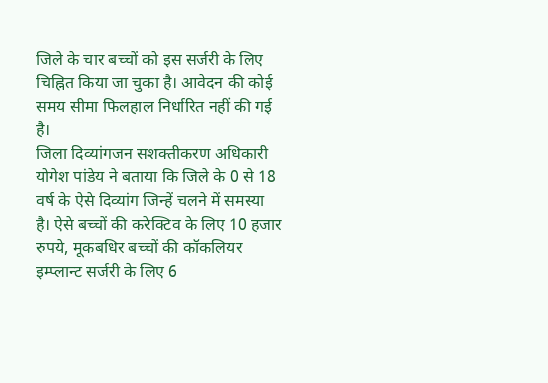जिले के चार बच्चों को इस सर्जरी के लिए चिह्नित किया जा चुका है। आवेदन की कोई समय सीमा फिलहाल निर्धारित नहीं की गई है।
जिला दिव्यांगजन सशक्तीकरण अधिकारी योगेश पांडेय ने बताया कि जिले के 0 से 18 वर्ष के ऐसे दिव्यांग जिन्हें चलने में समस्या है। ऐसे बच्चों की करेक्टिव के लिए 10 हजार रुपये, मूकबधिर बच्चों की कॉकलियर इम्प्लान्ट सर्जरी के लिए 6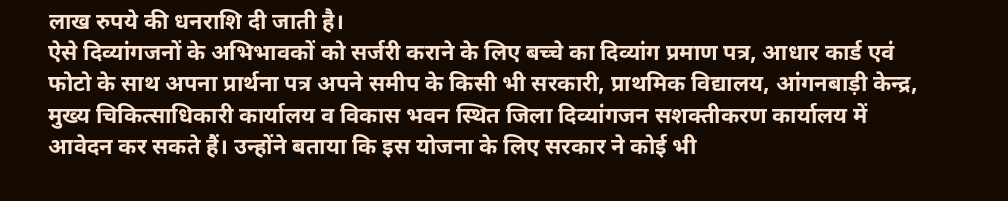लाख रुपये की धनराशि दी जाती है।
ऐसे दिव्यांगजनों के अभिभावकों को सर्जरी कराने के लिए बच्चे का दिव्यांग प्रमाण पत्र, आधार कार्ड एवं फोटो के साथ अपना प्रार्थना पत्र अपने समीप के किसी भी सरकारी, प्राथमिक विद्यालय, आंगनबाड़ी केन्द्र, मुख्य चिकित्साधिकारी कार्यालय व विकास भवन स्थित जिला दिव्यांगजन सशक्तीकरण कार्यालय में आवेदन कर सकते हैं। उन्होंने बताया कि इस योजना के लिए सरकार ने कोई भी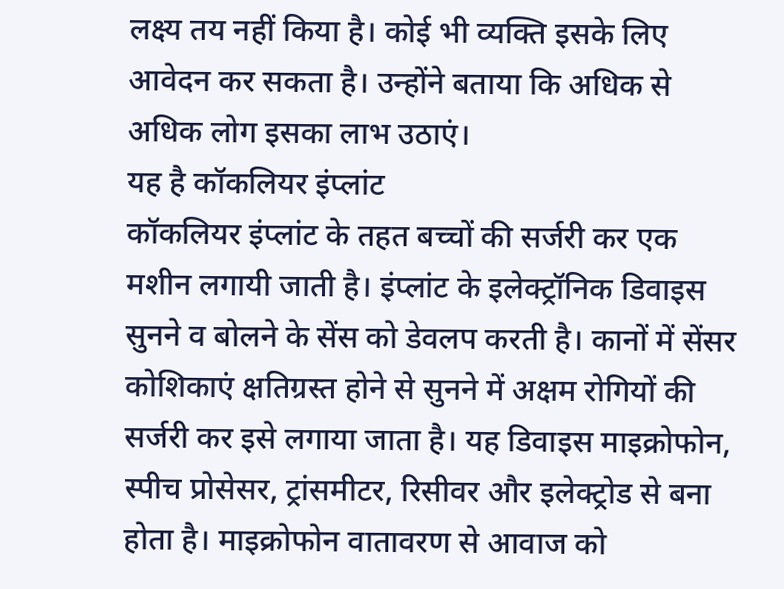लक्ष्य तय नहीं किया है। कोई भी व्यक्ति इसके लिए आवेदन कर सकता है। उन्होंने बताया कि अधिक से अधिक लोग इसका लाभ उठाएं।
यह है कॉकलियर इंप्लांट
कॉकलियर इंप्लांट के तहत बच्चों की सर्जरी कर एक मशीन लगायी जाती है। इंप्लांट के इलेक्ट्रॉनिक डिवाइस सुनने व बोलने के सेंस को डेवलप करती है। कानों में सेंसर कोशिकाएं क्षतिग्रस्त होने से सुनने में अक्षम रोगियों की सर्जरी कर इसे लगाया जाता है। यह डिवाइस माइक्रोफोन, स्पीच प्रोसेसर, ट्रांसमीटर, रिसीवर और इलेक्ट्रोड से बना होता है। माइक्रोफोन वातावरण से आवाज को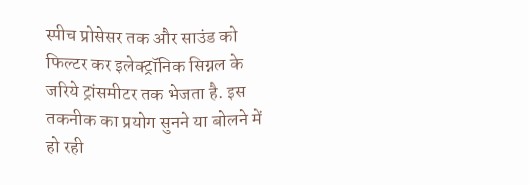स्पीच प्रोसेसर तक और साउंड को फिल्टर कर इलेक्ट्रॉनिक सिग्नल के जरिये ट्रांसमीटर तक भेजता है. इस तकनीक का प्रयोग सुनने या बोलने में हो रही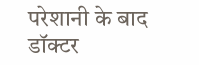परेशानी के बाद डॉक्टर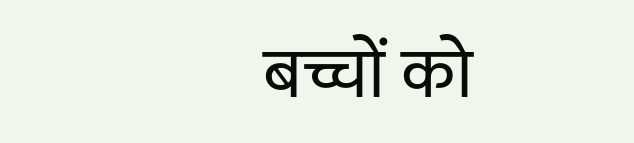बच्चों को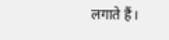लगाते हैं।